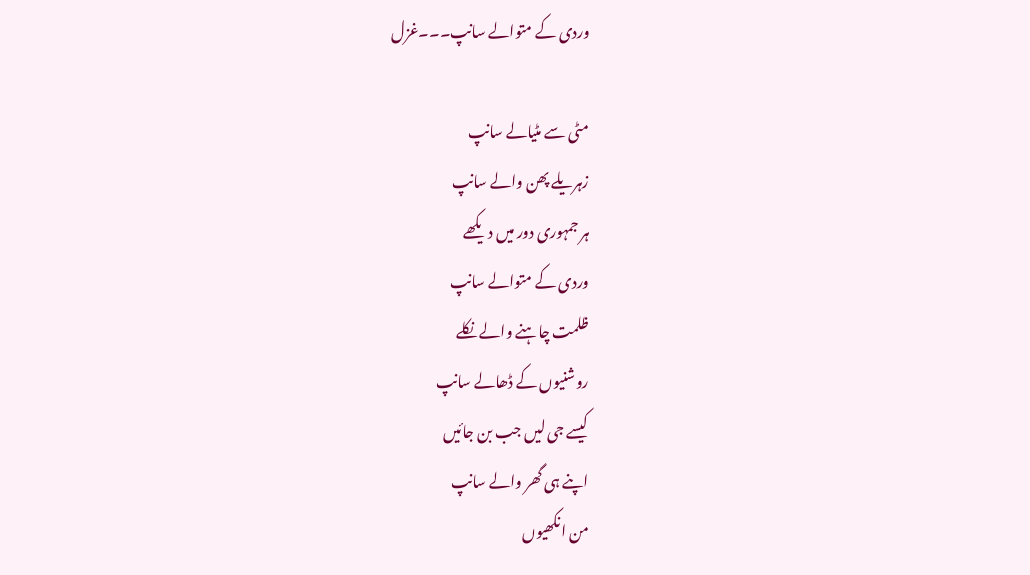وردی کے متوالے سانپ۔۔۔غزل

مٹی سے مٹیالے سانپ
زہریلے پھن والے سانپ
ہر جمہوری دور میں دیکھے
وردی کے متوالے سانپ
ظلمت چاہنے والے نکلے
روشنیوں کے ڈھالے سانپ
کیسے جی لیں جب بن جائیں
اپنے ہی گھر والے سانپ
من انکھیوں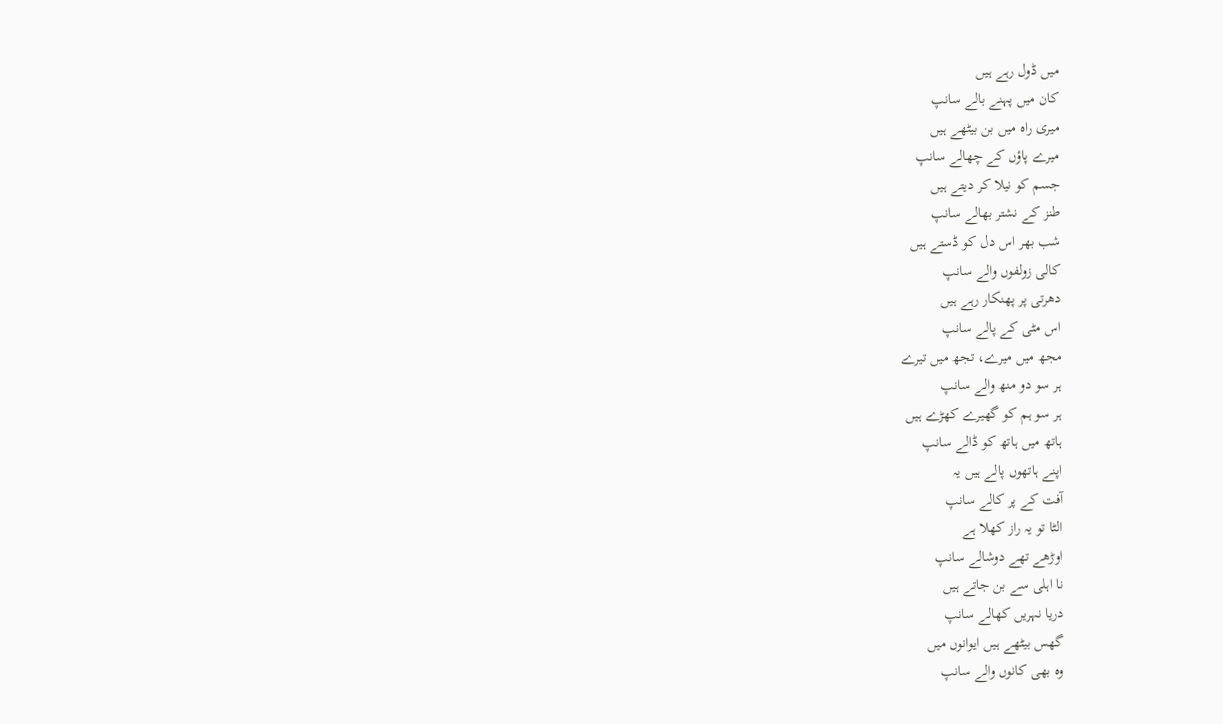میں ڈول رہے ہیں
کان میں پہنے بالے سانپ
میری راہ میں بن بیٹھے ہیں
میرے پاؤں کے چھالے سانپ
جسم کو نیلا کر دیتے ہیں
طنز کے نشتر بھالے سانپ
شب بھر اس دل کو ڈستے ہیں
کالی زولفوں والے سانپ
دھرتی پر پھنکار رہے ہیں
اس مٹی کے پالے سانپ
مجھ میں میرے، تجھ میں تیرے
ہر سو دو منھ والے سانپ
ہر سو ہم کو گھیرے کھڑے ہیں
ہاتھ میں ہاتھ کو ڈالے سانپ
اپنے ہاتھوں پالے ہیں یہ
آفت کے پر کالے سانپ
الٹا تو یہ راز کھلا ہے
اوڑھے تھے دوشالے سانپ
نا اہلی سے بن جاتے ہیں
دریا نہریں کھالے سانپ
گھس بیٹھے ہیں ایوانوں میں
وہ بھی کانوں والے سانپ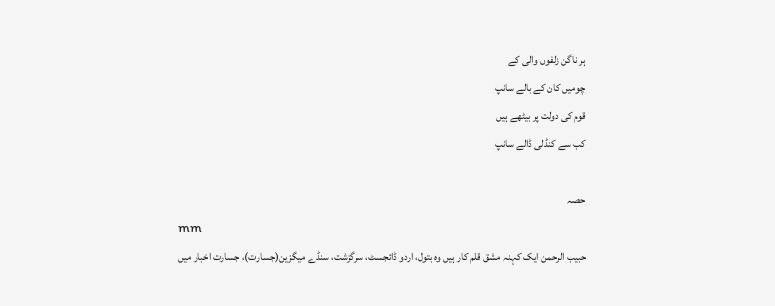ہر ناگن زلفوں والی کے
چومیں کان کے بالے سانپ
قوم کی دولت پر بیٹھے ہیں
کب سے کنڈلی ڈالے سانپ

حصہ
mm
حبیب الرحمن ایک کہنہ مشق قلم کار ہیں وہ بتول، اردو ڈائجسٹ، سرگزشت، سنڈے میگزین(جسارت)، جسارت اخبار میں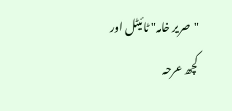"صریر خامہ" ٹائیٹل اور کچھ عرحہ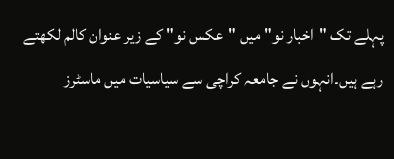پہلے تک "اخبار نو" میں "عکس نو" کے زیر عنوان کالم لکھتے رہے ہیں۔انہوں نے جامعہ کراچی سے سیاسیات میں ماسٹرز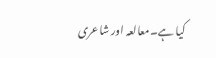کیا ہے۔معالعہ اور شاعری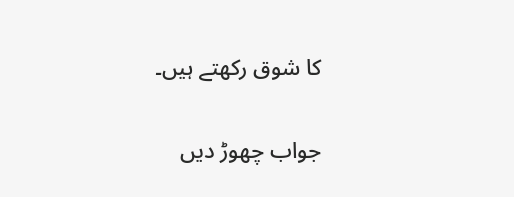کا شوق رکھتے ہیں۔

جواب چھوڑ دیں